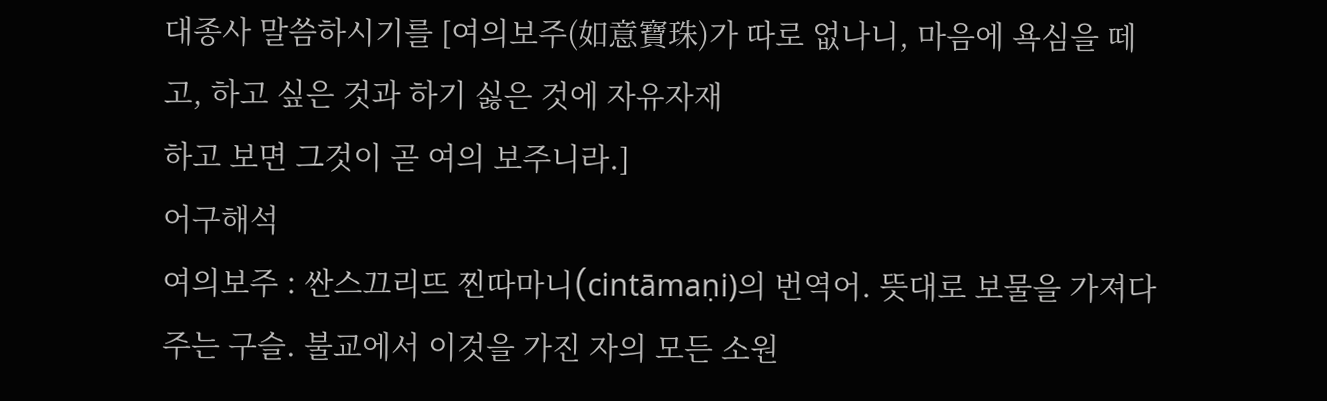대종사 말씀하시기를 [여의보주(如意寶珠)가 따로 없나니, 마음에 욕심을 떼고, 하고 싶은 것과 하기 싫은 것에 자유자재
하고 보면 그것이 곧 여의 보주니라.]
어구해석
여의보주 : 싼스끄리뜨 찐따마니(cintāmaṇi)의 번역어. 뜻대로 보물을 가져다주는 구슬. 불교에서 이것을 가진 자의 모든 소원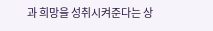과 희망을 성취시켜준다는 상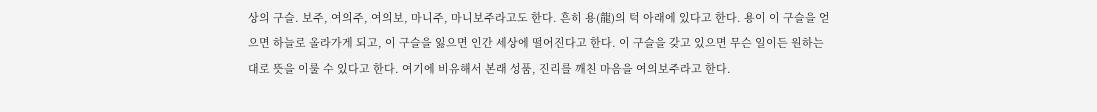상의 구슬. 보주, 여의주, 여의보, 마니주, 마니보주라고도 한다. 흔히 용(龍)의 턱 아래에 있다고 한다. 용이 이 구슬을 얻으면 하늘로 올라가게 되고, 이 구슬을 잃으면 인간 세상에 떨어진다고 한다. 이 구슬을 갖고 있으면 무슨 일이든 원하는 대로 뜻을 이룰 수 있다고 한다. 여기에 비유해서 본래 성품, 진리를 깨친 마음을 여의보주라고 한다.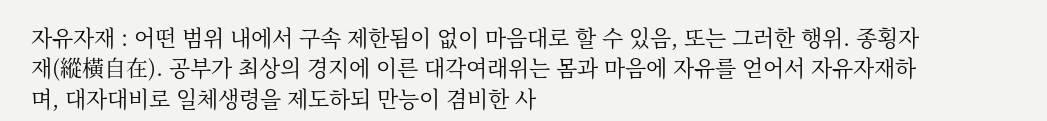자유자재 : 어떤 범위 내에서 구속 제한됨이 없이 마음대로 할 수 있음, 또는 그러한 행위. 종횡자재(縱橫自在). 공부가 최상의 경지에 이른 대각여래위는 몸과 마음에 자유를 얻어서 자유자재하며, 대자대비로 일체생령을 제도하되 만능이 겸비한 사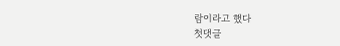람이라고 했다
첫댓글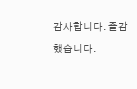감사합니다. 즐감했습니다.